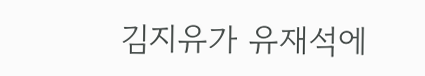김지유가 유재석에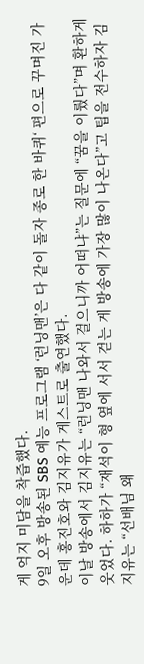게 억지 미담을 착즙했다.
9일 오후 방송된 SBS 예능 프로그램 ‘런닝맨’은 다 같이 돌자 종로 한 바퀴‘ 편으로 꾸며진 가운데 홍진호와 김지유가 게스트로 출연했다.
이날 방송에서 김지유는 “런닝맨 나와서 걸으니까 어떠냐”는 질문에 “꿈을 이뤘다”며 환하게 웃었다. 하하가 “재석이 형 옆에 서서 걷는 게 방송에 가장 많이 나온다”고 팁을 전수하자 김지유는 “선배님 왜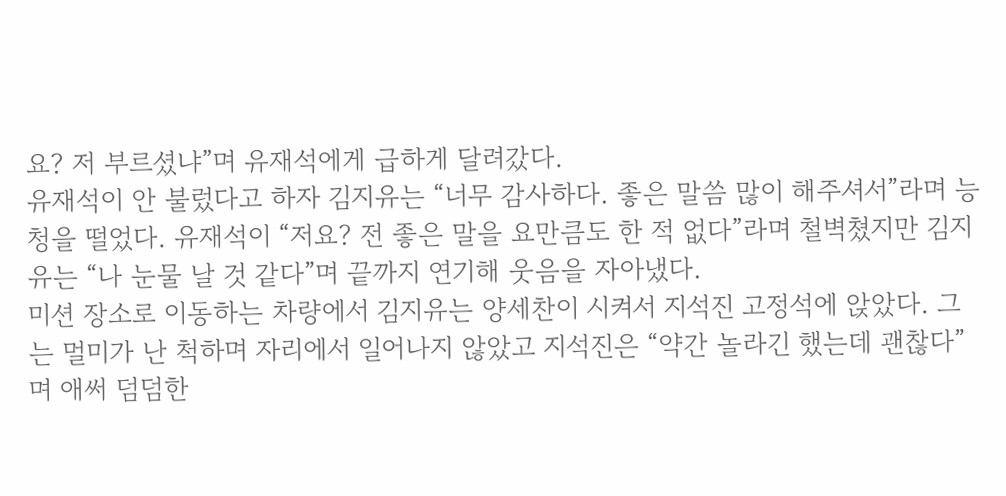요? 저 부르셨냐”며 유재석에게 급하게 달려갔다.
유재석이 안 불렀다고 하자 김지유는 “너무 감사하다. 좋은 말씀 많이 해주셔서”라며 능청을 떨었다. 유재석이 “저요? 전 좋은 말을 요만큼도 한 적 없다”라며 철벽쳤지만 김지유는 “나 눈물 날 것 같다”며 끝까지 연기해 웃음을 자아냈다.
미션 장소로 이동하는 차량에서 김지유는 양세찬이 시켜서 지석진 고정석에 앉았다. 그는 멀미가 난 척하며 자리에서 일어나지 않았고 지석진은 “약간 놀라긴 했는데 괜찮다”며 애써 덤덤한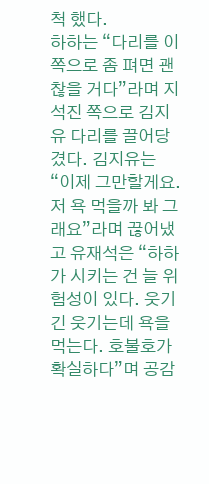척 했다.
하하는 “다리를 이쪽으로 좀 펴면 괜찮을 거다”라며 지석진 쪽으로 김지유 다리를 끌어당겼다. 김지유는 “이제 그만할게요. 저 욕 먹을까 봐 그래요”라며 끊어냈고 유재석은 “하하가 시키는 건 늘 위험성이 있다. 웃기긴 웃기는데 욕을 먹는다. 호불호가 확실하다”며 공감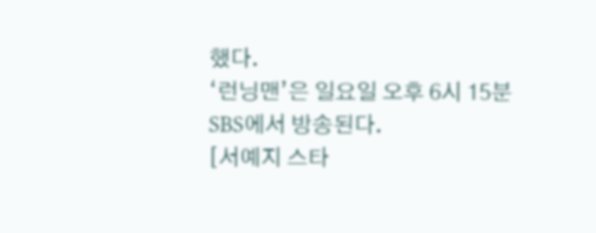했다.
‘런닝맨’은 일요일 오후 6시 15분 SBS에서 방송된다.
[서예지 스타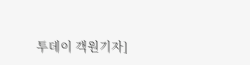투데이 객원기자]